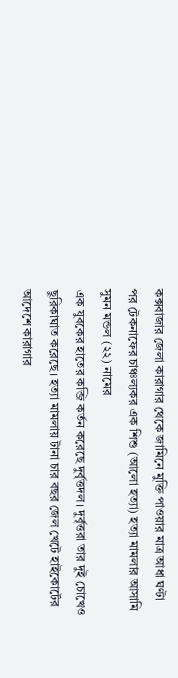কক্সবাজার জেলা কারাগার থেকে জামিনে মুক্তি পাওয়ার মাত্র আধা ঘণ্টা
পর টেকনাফের চাঞ্চল্যকর এক শিশু (আলো হত্যা) হত্যা মামলার আসামি সুমন মন্ডল (২২) নামের
এক যুবকের হাতের কব্জি কর্তন করেছে দুর্বৃত্তদল। দুর্বৃত্তরা তার দুই চোখেও ছুরিকাঘাত করেছে। হত্যা মামলায় টানা চার বছর জেল খেটে হাইকোর্টের আদেশে কারাগার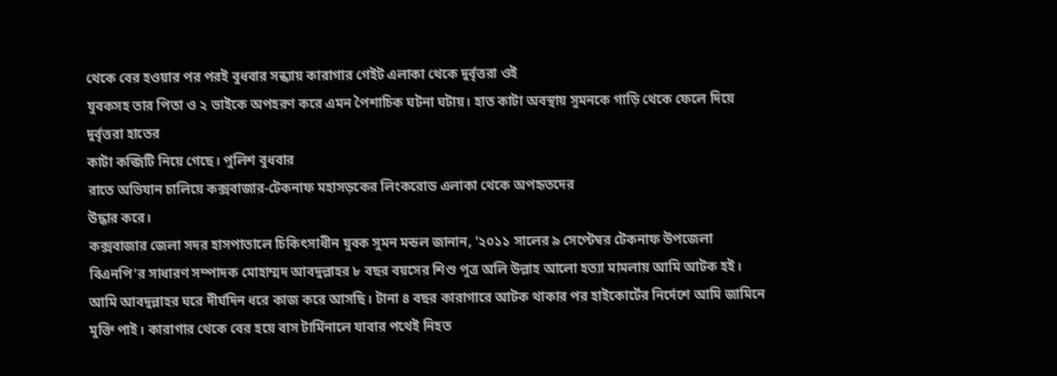থেকে বের হওয়ার পর পরই বুধবার সন্ধ্যায় কারাগার গেইট এলাকা থেকে দুর্বৃত্তরা ওই
যুবকসহ তার পিতা ও ২ ভাইকে অপহরণ করে এমন পৈশাচিক ঘটনা ঘটায়। হাত কাটা অবস্থায় সুমনকে গাড়ি থেকে ফেলে দিয়ে দুর্বৃত্তরা হাতের
কাটা কব্জিটি নিয়ে গেছে। পুলিশ বুধবার
রাতে অভিযান চালিয়ে কক্সবাজার-টেকনাফ মহাসড়কের লিংকরোড এলাকা থেকে অপহৃতদের
উদ্ধার করে।
কক্সবাজার জেলা সদর হাসপাতালে চিকিৎসাধীন যুবক সুমন মন্ডল জানান, '২০১১ সালের ৯ সেপ্টেম্বর টেকনাফ উপজেলা বিএনপি'র সাধারণ সম্পাদক মোহাম্মদ আবদুল্লাহর ৮ বছর বয়সের শিশু পুত্র অলি উল্লাহ আলো হত্যা মামলায় আমি আটক হই। আমি আবদুল্লাহর ঘরে দীর্ঘদিন ধরে কাজ করে আসছি। টানা ৪ বছর কারাগারে আটক থাকার পর হাইকোর্টের নির্দেশে আমি জামিনে মুক্তি পাই। কারাগার থেকে বের হয়ে বাস টার্মিনালে যাবার পথেই নিহত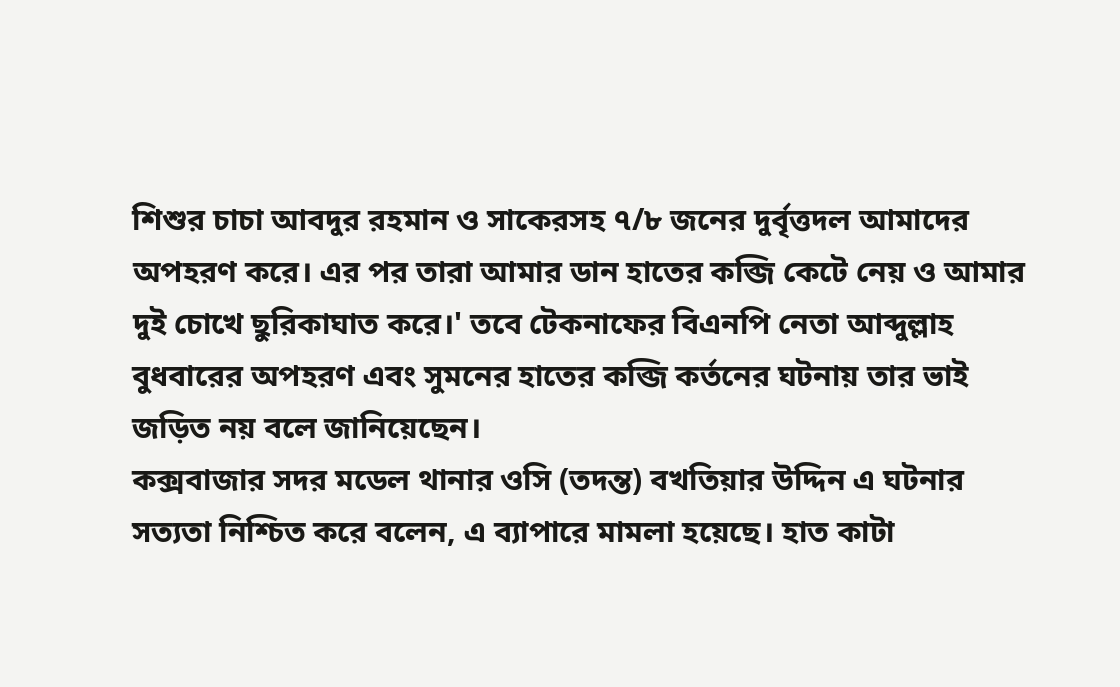শিশুর চাচা আবদুর রহমান ও সাকেরসহ ৭/৮ জনের দুর্বৃত্তদল আমাদের অপহরণ করে। এর পর তারা আমার ডান হাতের কব্জি কেটে নেয় ও আমার দুই চোখে ছুরিকাঘাত করে।' তবে টেকনাফের বিএনপি নেতা আব্দুল্লাহ বুধবারের অপহরণ এবং সুমনের হাতের কব্জি কর্তনের ঘটনায় তার ভাই জড়িত নয় বলে জানিয়েছেন।
কক্সবাজার সদর মডেল থানার ওসি (তদন্ত) বখতিয়ার উদ্দিন এ ঘটনার সত্যতা নিশ্চিত করে বলেন, এ ব্যাপারে মামলা হয়েছে। হাত কাটা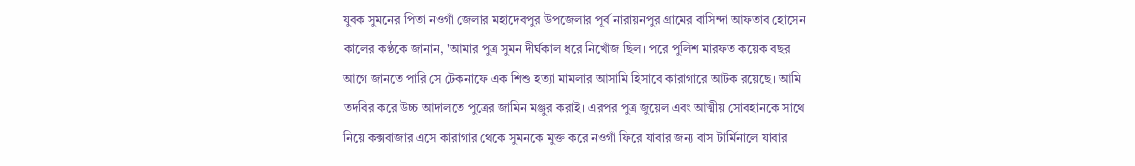যুবক সুমনের পিতা নওগাঁ জেলার মহাদেবপুর উপজেলার পূর্ব নারায়নপুর গ্রামের বাসিন্দা আফতাব হোসেন কালের কণ্ঠকে জানান, 'আমার পুত্র সুমন দীর্ঘকাল ধরে নিখোঁজ ছিল। পরে পুলিশ মারফত কয়েক বছর আগে জানতে পারি সে টেকনাফে এক শিশু হত্যা মামলার আসামি হিসাবে কারাগারে আটক রয়েছে। আমি তদবির করে উচ্চ আদালতে পুত্রের জামিন মঞ্জুর করাই। এরপর পুত্র জুয়েল এবং আত্মীয় সোবহানকে সাথে নিয়ে কক্সবাজার এসে কারাগার থেকে সুমনকে মুক্ত করে নওগাঁ ফিরে যাবার জন্য বাস টার্মিনালে যাবার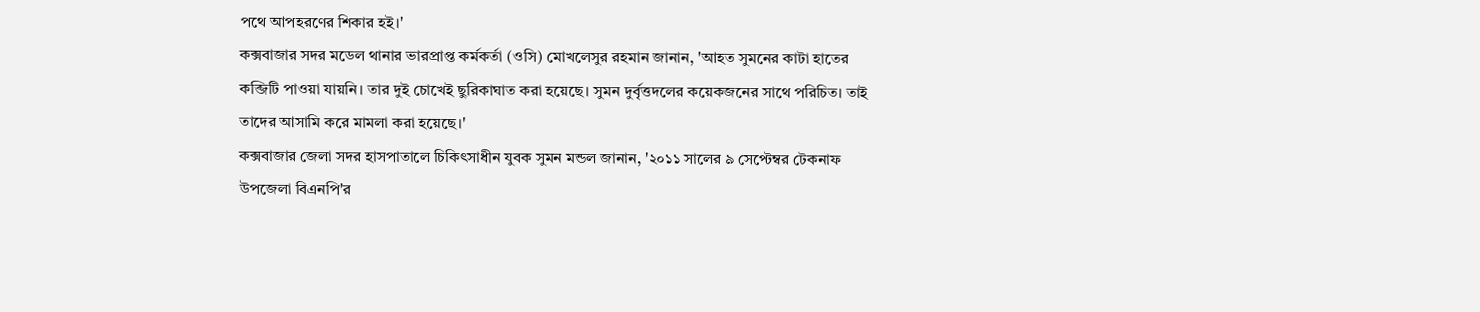পথে আপহরণের শিকার হই।'
কক্সবাজার সদর মডেল থানার ভারপ্রাপ্ত কর্মকর্তা (ওসি) মোখলেসুর রহমান জানান, 'আহত সুমনের কাটা হাতের কব্জিটি পাওয়া যায়নি। তার দুই চোখেই ছুরিকাঘাত করা হয়েছে। সুমন দুর্বৃত্তদলের কয়েকজনের সাথে পরিচিত। তাই তাদের আসামি করে মামলা করা হয়েছে।'
কক্সবাজার জেলা সদর হাসপাতালে চিকিৎসাধীন যুবক সুমন মন্ডল জানান, '২০১১ সালের ৯ সেপ্টেম্বর টেকনাফ উপজেলা বিএনপি'র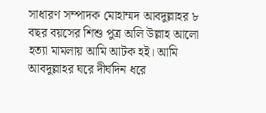সাধারণ সম্পাদক মোহাম্মদ আবদুল্লাহর ৮ বছর বয়সের শিশু পুত্র অলি উল্লাহ আলো হত্যা মামলায় আমি আটক হই। আমি আবদুল্লাহর ঘরে দীর্ঘদিন ধরে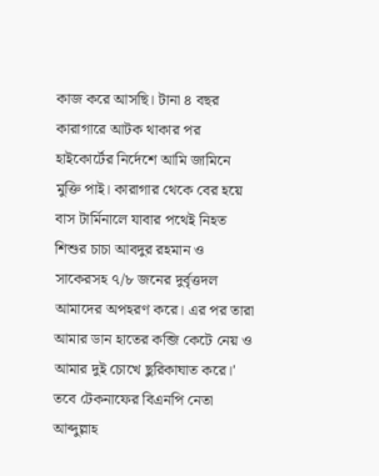কাজ করে আসছি। টানা ৪ বছর কারাগারে আটক থাকার পর হাইকোর্টের নির্দেশে আমি জামিনে মুক্তি পাই। কারাগার থেকে বের হয়ে বাস টার্মিনালে যাবার পথেই নিহত শিশুর চাচা আবদুর রহমান ও সাকেরসহ ৭/৮ জনের দুর্বৃত্তদল আমাদের অপহরণ করে। এর পর তারা আমার ডান হাতের কব্জি কেটে নেয় ও আমার দুই চোখে ছুরিকাঘাত করে।' তবে টেকনাফের বিএনপি নেতা আব্দুল্লাহ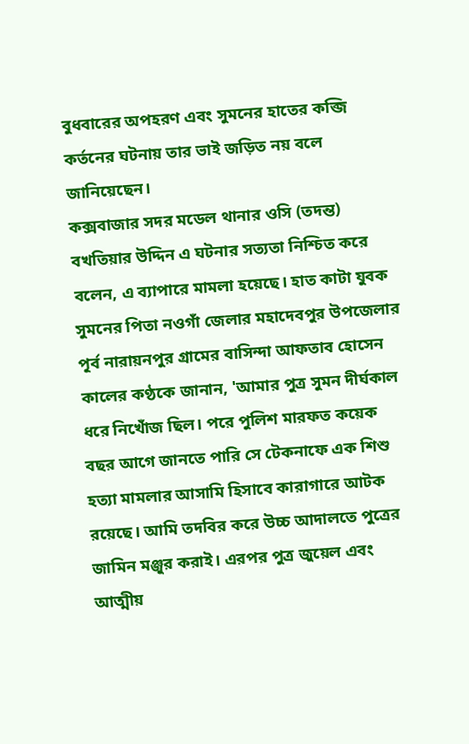বুধবারের অপহরণ এবং সুমনের হাতের কব্জি কর্তনের ঘটনায় তার ভাই জড়িত নয় বলে জানিয়েছেন।
কক্সবাজার সদর মডেল থানার ওসি (তদন্ত) বখতিয়ার উদ্দিন এ ঘটনার সত্যতা নিশ্চিত করে বলেন, এ ব্যাপারে মামলা হয়েছে। হাত কাটা যুবক সুমনের পিতা নওগাঁ জেলার মহাদেবপুর উপজেলার পূর্ব নারায়নপুর গ্রামের বাসিন্দা আফতাব হোসেন কালের কণ্ঠকে জানান, 'আমার পুত্র সুমন দীর্ঘকাল ধরে নিখোঁজ ছিল। পরে পুলিশ মারফত কয়েক বছর আগে জানতে পারি সে টেকনাফে এক শিশু হত্যা মামলার আসামি হিসাবে কারাগারে আটক রয়েছে। আমি তদবির করে উচ্চ আদালতে পুত্রের জামিন মঞ্জুর করাই। এরপর পুত্র জুয়েল এবং আত্মীয়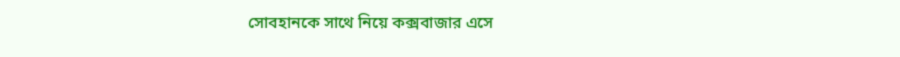সোবহানকে সাথে নিয়ে কক্সবাজার এসে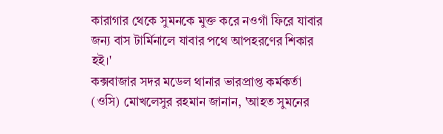কারাগার থেকে সুমনকে মুক্ত করে নওগাঁ ফিরে যাবার জন্য বাস টার্মিনালে যাবার পথে আপহরণের শিকার হই।'
কক্সবাজার সদর মডেল থানার ভারপ্রাপ্ত কর্মকর্তা (ওসি) মোখলেসুর রহমান জানান, 'আহত সুমনের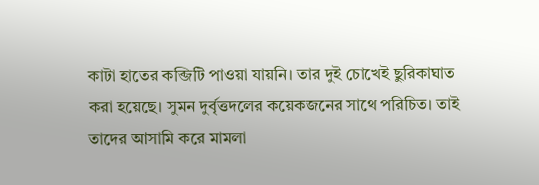কাটা হাতের কব্জিটি পাওয়া যায়নি। তার দুই চোখেই ছুরিকাঘাত করা হয়েছে। সুমন দুর্বৃত্তদলের কয়েকজনের সাথে পরিচিত। তাই তাদের আসামি করে মামলা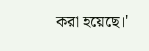করা হয়েছে।'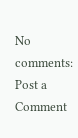No comments:
Post a Comment